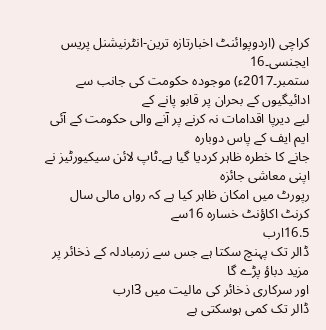کراچی (اردوپوائنٹ اخبارتازہ ترین-انٹرنیشنل پریس ایجنسی۔16
ستمبر۔2017ء) موجودہ حکومت کی جانب سے ادائیگیوں کے بحران پر قابو پانے کے
لیے دیرپا اقدامات نہ کرنے پر آنے والی حکومت کے آئی ایم ایف کے پاس دوبارہ
جانے کا خطرہ ظاہر کردیا گیا ہے۔ٹاپ لائن سیکیورٹیز نے اپنی معاشی جائزہ
رپورٹ میں امکان ظاہر کیا ہے کہ رواں مالی سال کرنٹ اکاؤنٹ خسارہ 16سے
16.5ارب
ڈالر تک پہنچ سکتا ہے جس سے زرمبادلہ کے ذخائر پر مزید دباؤ پڑے گا
اور سرکاری ذخائر کی مالیت میں 3ارب
ڈالر تک کمی ہوسکتی ہے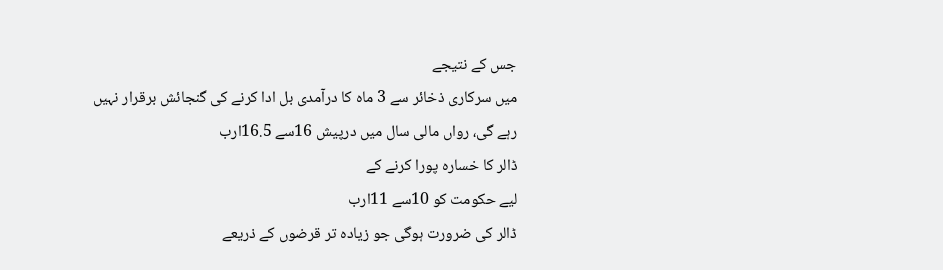جس کے نتیجے
میں سرکاری ذخائر سے 3 ماہ کا درآمدی بل ادا کرنے کی گنجائش برقرار نہیں
رہے گی، رواں مالی سال میں درپیش 16سے 16.5ارب
ڈالر کا خسارہ پورا کرنے کے
لیے حکومت کو 10سے 11ارب
ڈالر کی ضرورت ہوگی جو زیادہ تر قرضوں کے ذریعے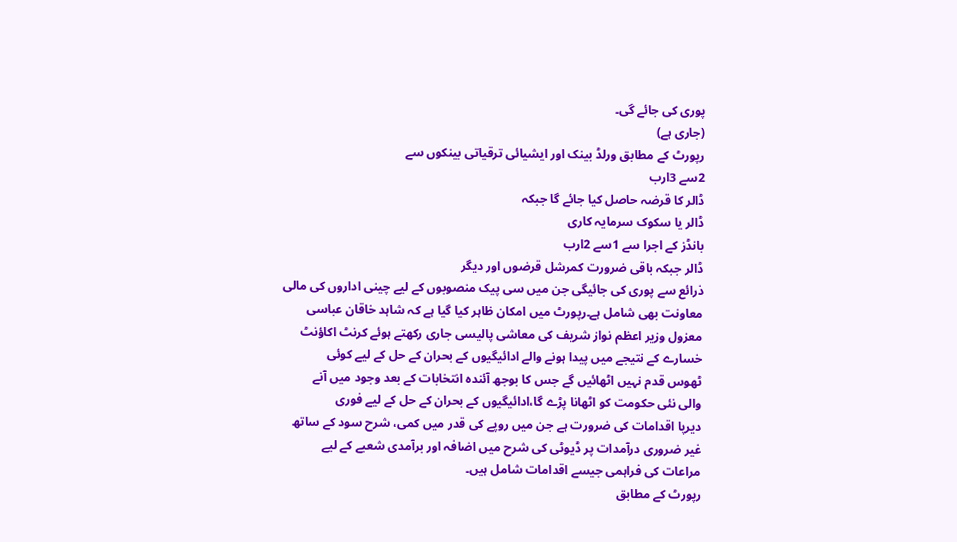پوری کی جائے گی۔
(جاری ہے)
رپورٹ کے مطابق ورلڈ بینک اور ایشیائی ترقیاتی بینکوں سے
2سے 3ارب
ڈالر کا قرضہ حاصل کیا جائے گا جبکہ
ڈالر یا سکوک سرمایہ کاری
بانڈز کے اجرا سے 1سے 2ارب
ڈالر جبکہ باقی ضرورت کمرشل قرضوں اور دیگر
ذرائع سے پوری کی جائیگی جن میں سی پیک منصوبوں کے لیے چینی اداروں کی مالی
معاونت بھی شامل ہے۔رپورٹ میں امکان ظاہر کیا گیا ہے کہ شاہد خاقان عباسی
معزول وزیر اعظم نواز شریف کی معاشی پالیسی جاری رکھتے ہوئے کرنٹ اکاؤنٹ
خسارے کے نتیجے میں پیدا ہونے والے ادائیگیوں کے بحران کے حل کے لیے کوئی
ٹھوس قدم نہیں اٹھائیں گے جس کا بوجھ آئندہ انتخابات کے بعد وجود میں آنے
والی نئی حکومت کو اٹھانا پڑے گا،ادائیگیوں کے بحران کے حل کے لیے فوری
دیرپا اقدامات کی ضرورت ہے جن میں روپے کی قدر میں کمی، شرح سود کے ساتھ
غیر ضروری درآمدات پر ڈیوٹی کی شرح میں اضافہ اور برآمدی شعبے کے لیے
مراعات کی فراہمی جیسے اقدامات شامل ہیں۔
رپورٹ کے مطابق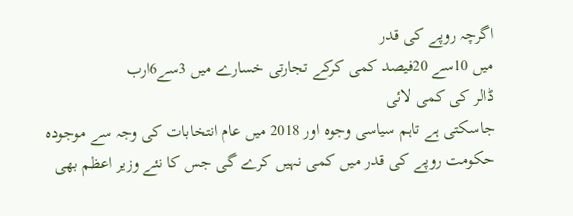اگرچہ روپے کی قدر
میں 10سے 20فیصد کمی کرکے تجارتی خسارے میں 3سے6ارب
ڈالر کی کمی لائی
جاسکتی ہے تاہم سیاسی وجوہ اور 2018 میں عام انتخابات کی وجہ سے موجودہ
حکومت روپے کی قدر میں کمی نہیں کرے گی جس کا نئے وزیر اعظم بھی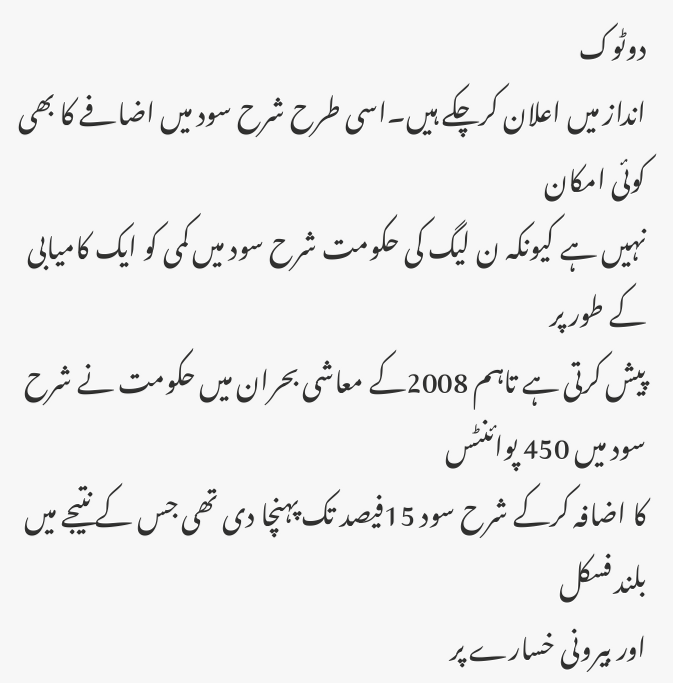دوٹوک
انداز میں اعلان کرچکے ہیں۔اسی طرح شرح سود میں اضافے کا بھی کوئی امکان
نہیں ہے کیونکہ ن لیگ کی حکومت شرح سود میں کمی کو ایک کامیابی کے طور پر
پیش کرتی ہے تاہم 2008کے معاشی بحران میں حکومت نے شرح سود میں 450 پوائنٹس
کا اضافہ کرکے شرح سود 15فیصد تک پہنچا دی تھی جس کے نتیجے میں بلند فسکل
اور بیرونی خسارے پر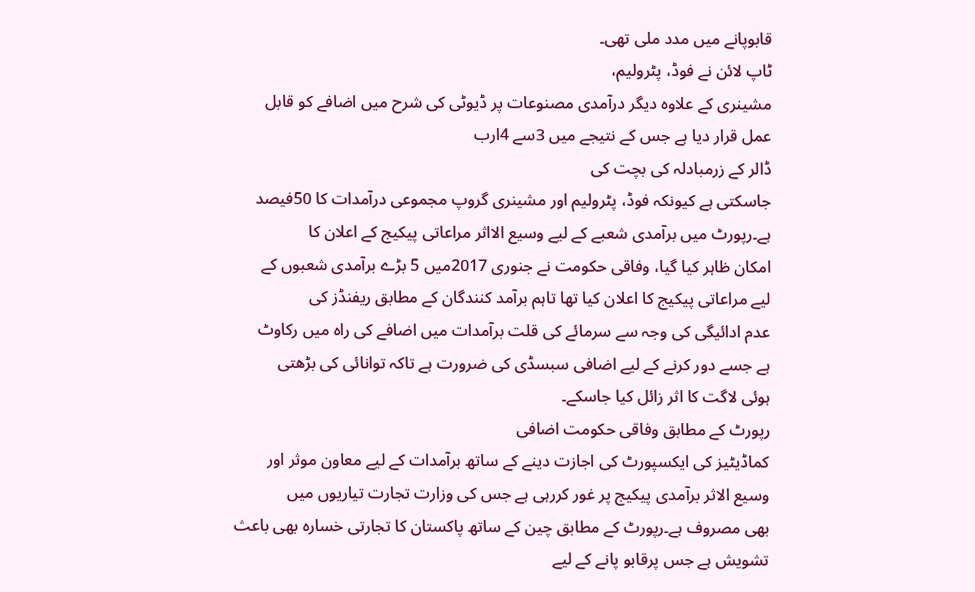قابوپانے میں مدد ملی تھی۔
ٹاپ لائن نے فوڈ، پٹرولیم،
مشینری کے علاوہ دیگر درآمدی مصنوعات پر ڈیوٹی کی شرح میں اضافے کو قابل
عمل قرار دیا ہے جس کے نتیجے میں 3سے 4ارب
ڈالر کے زرمبادلہ کی بچت کی
جاسکتی ہے کیونکہ فوڈ، پٹرولیم اور مشینری گروپ مجموعی درآمدات کا 50فیصد
ہے۔رپورٹ میں برآمدی شعبے کے لیے وسیع الااثر مراعاتی پیکیج کے اعلان کا
امکان ظاہر کیا گیا، وفاقی حکومت نے جنوری 2017میں 5 بڑے برآمدی شعبوں کے
لیے مراعاتی پیکیج کا اعلان کیا تھا تاہم برآمد کنندگان کے مطابق ریفنڈز کی
عدم ادائیگی کی وجہ سے سرمائے کی قلت برآمدات میں اضافے کی راہ میں رکاوٹ
ہے جسے دور کرنے کے لیے اضافی سبسڈی کی ضرورت ہے تاکہ توانائی کی بڑھتی
ہوئی لاگت کا اثر زائل کیا جاسکے۔
رپورٹ کے مطابق وفاقی حکومت اضافی
کماڈیٹیز کی ایکسپورٹ کی اجازت دینے کے ساتھ برآمدات کے لیے معاون موثر اور
وسیع الاثر برآمدی پیکیج پر غور کررہی ہے جس کی وزارت تجارت تیاریوں میں
بھی مصروف ہے۔رپورٹ کے مطابق چین کے ساتھ پاکستان کا تجارتی خسارہ بھی باعث
تشویش ہے جس پرقابو پانے کے لیے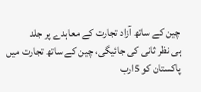چین کے ساتھ آزاد تجارت کے معاہدے پر جلد
ہی نظر ثانی کی جائیگی، چین کے ساتھ تجارت میں پاکستان کو 5ارب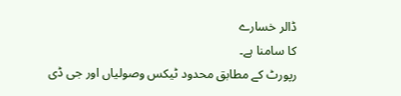ڈالر خسارے
کا سامنا ہے۔
رپورٹ کے مطابق محدود ٹیکس وصولیاں اور جی ڈی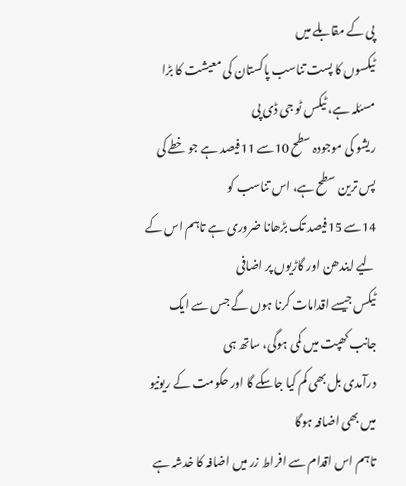پی کے مقابلے میں
ٹیکسوں کا پست تناسب پاکستان کی معیشت کا بڑا مسئلہ ہے، ٹیکس ٹو جی ڈی پی
ریشو کی موجودہ سطح 10سے 11فیصد ہے جو خطے کی پس ترین سطح ہے، اس تناسب کو
14سے 15فیصد تک بڑھانا ضروری ہے تاہم اس کے لیے ایندھن اور گاڑیوں پر اضافی
ٹیکس جیسے اقدامات کرنا ہوں گے جس سے ایک جانب کھپت میں کمی ہوگی، ساتھ ہی
درآمدی بل بھی کم کیا جاسکے گا اور حکومت کے ریونیو میں بھی اضافہ ہوگا
تاہم اس اقدام سے افراط زر میں اضافہ کا خدشہ ہے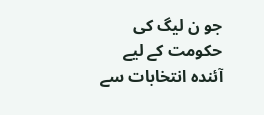جو ن لیگ کی حکومت کے لیے
آئندہ انتخابات سے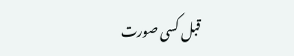قبل کسی صورت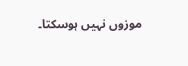موزوں نہیں ہوسکتا۔